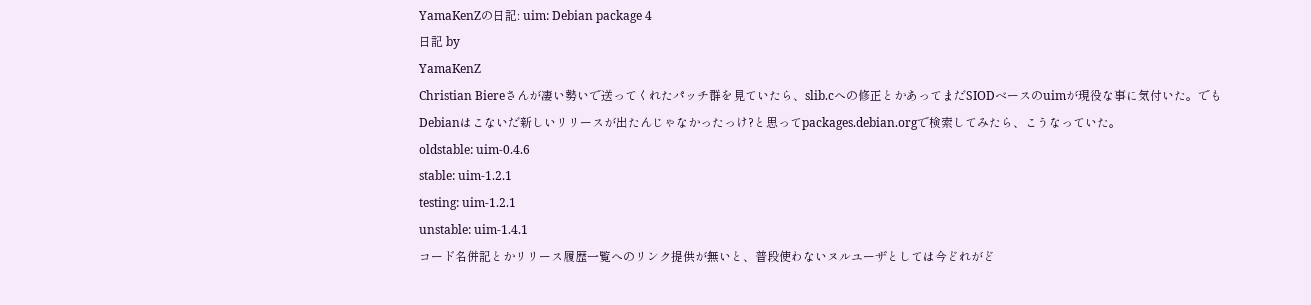YamaKenZの日記: uim: Debian package 4
日記 by
YamaKenZ
Christian Biereさんが凄い勢いで送ってくれたパッチ群を見ていたら、slib.cへの修正とかあってまだSIODベースのuimが現役な事に気付いた。でもDebianはこないだ新しいリリースが出たんじゃなかったっけ?と思ってpackages.debian.orgで検索してみたら、こうなっていた。
oldstable: uim-0.4.6
stable: uim-1.2.1
testing: uim-1.2.1
unstable: uim-1.4.1
コード名併記とかリリース履歴一覧へのリンク提供が無いと、普段使わないヌルユーザとしては今どれがど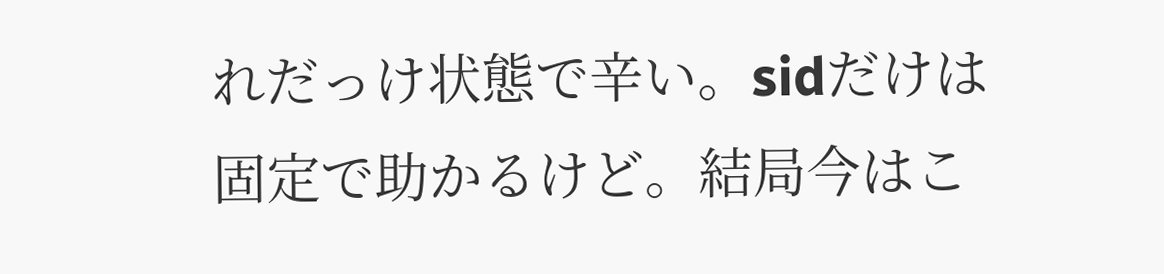れだっけ状態で辛い。sidだけは固定で助かるけど。結局今はこ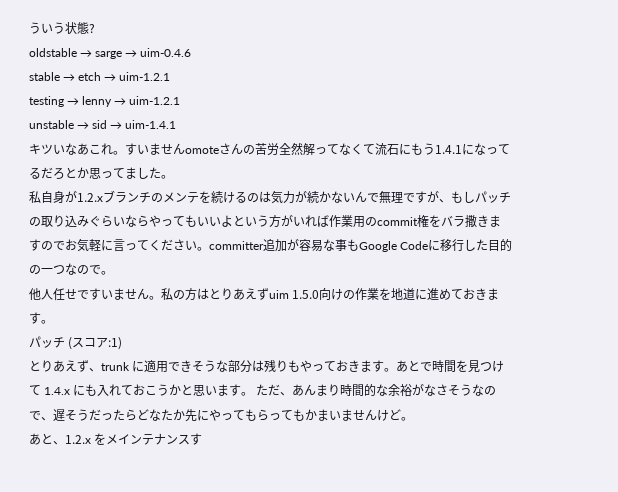ういう状態?
oldstable → sarge → uim-0.4.6
stable → etch → uim-1.2.1
testing → lenny → uim-1.2.1
unstable → sid → uim-1.4.1
キツいなあこれ。すいませんomoteさんの苦労全然解ってなくて流石にもう1.4.1になってるだろとか思ってました。
私自身が1.2.xブランチのメンテを続けるのは気力が続かないんで無理ですが、もしパッチの取り込みぐらいならやってもいいよという方がいれば作業用のcommit権をバラ撒きますのでお気軽に言ってください。committer追加が容易な事もGoogle Codeに移行した目的の一つなので。
他人任せですいません。私の方はとりあえずuim 1.5.0向けの作業を地道に進めておきます。
パッチ (スコア:1)
とりあえず、trunk に適用できそうな部分は残りもやっておきます。あとで時間を見つけて 1.4.x にも入れておこうかと思います。 ただ、あんまり時間的な余裕がなさそうなので、遅そうだったらどなたか先にやってもらってもかまいませんけど。
あと、1.2.x をメインテナンスす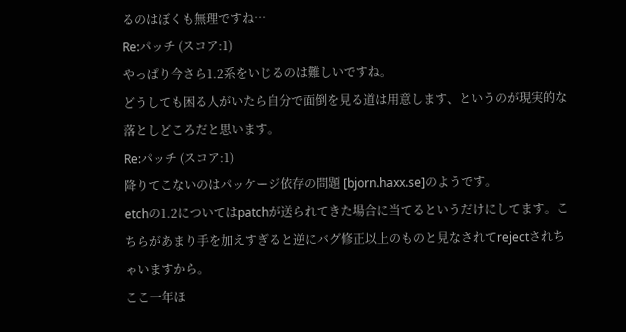るのはぼくも無理ですね…
Re:パッチ (スコア:1)
やっぱり今さら1.2系をいじるのは難しいですね。
どうしても困る人がいたら自分で面倒を見る道は用意します、というのが現実的な落としどころだと思います。
Re:パッチ (スコア:1)
降りてこないのはパッケージ依存の問題 [bjorn.haxx.se]のようです。
etchの1.2についてはpatchが送られてきた場合に当てるというだけにしてます。こちらがあまり手を加えすぎると逆にバグ修正以上のものと見なされてrejectされちゃいますから。
ここ一年ほ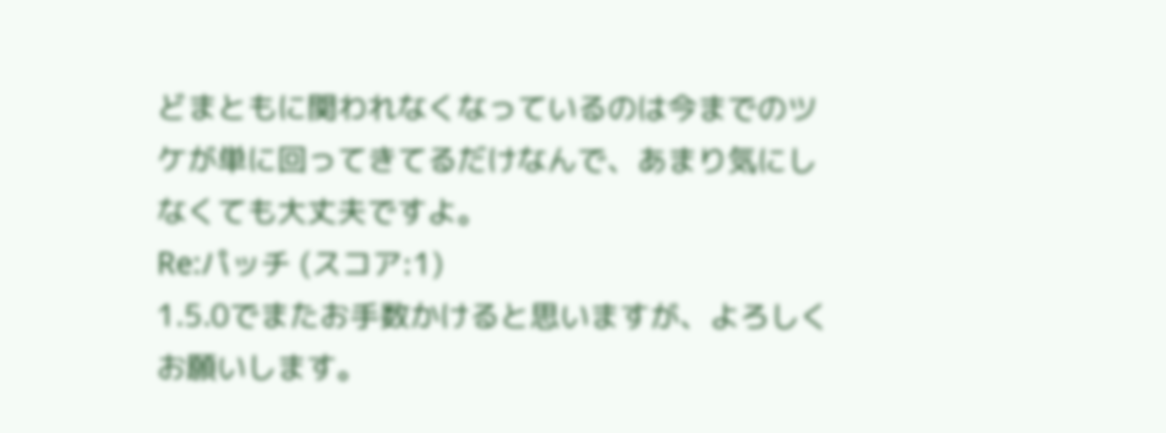どまともに関われなくなっているのは今までのツケが単に回ってきてるだけなんで、あまり気にしなくても大丈夫ですよ。
Re:パッチ (スコア:1)
1.5.0でまたお手数かけると思いますが、よろしくお願いします。